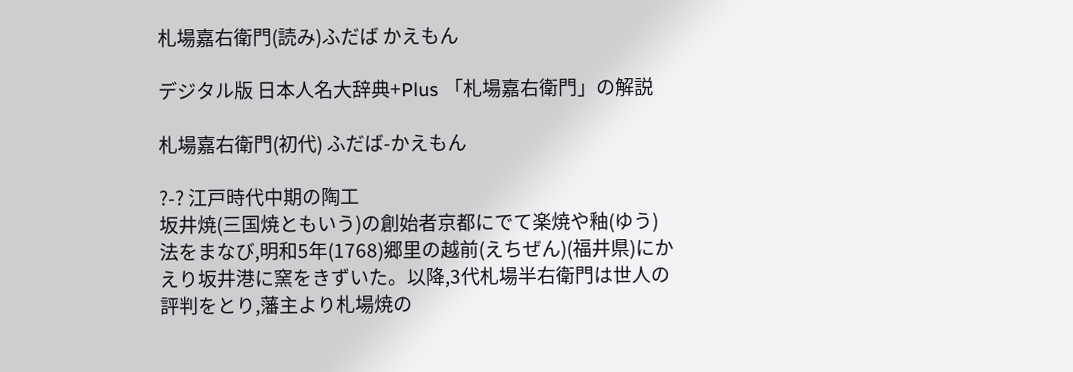札場嘉右衛門(読み)ふだば かえもん

デジタル版 日本人名大辞典+Plus 「札場嘉右衛門」の解説

札場嘉右衛門(初代) ふだば-かえもん

?-? 江戸時代中期の陶工
坂井焼(三国焼ともいう)の創始者京都にでて楽焼や釉(ゆう)法をまなび,明和5年(1768)郷里の越前(えちぜん)(福井県)にかえり坂井港に窯をきずいた。以降,3代札場半右衛門は世人の評判をとり,藩主より札場焼の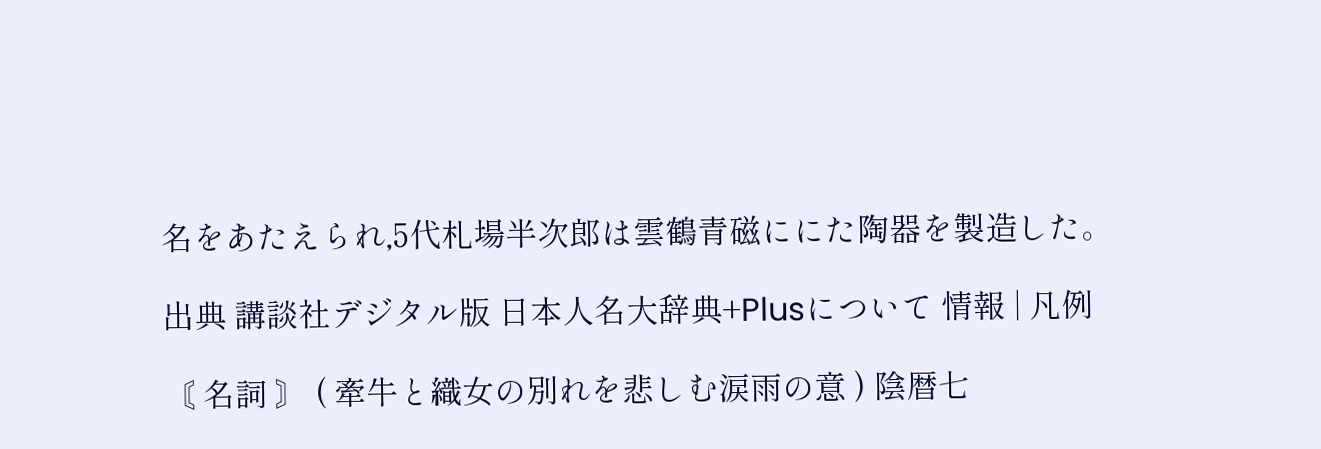名をあたえられ,5代札場半次郎は雲鶴青磁ににた陶器を製造した。

出典 講談社デジタル版 日本人名大辞典+Plusについて 情報 | 凡例

〘 名詞 〙 ( 牽牛と織女の別れを悲しむ涙雨の意 ) 陰暦七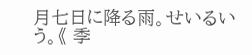月七日に降る雨。せいるいう。《 季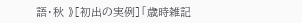語・秋 》[初出の実例]「歳時雑記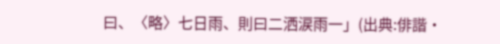曰、〈略〉七日雨、則曰二洒涙雨一」(出典:俳諧・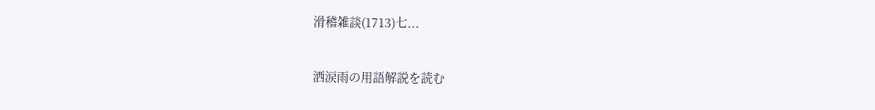滑稽雑談(1713)七...

洒涙雨の用語解説を読む